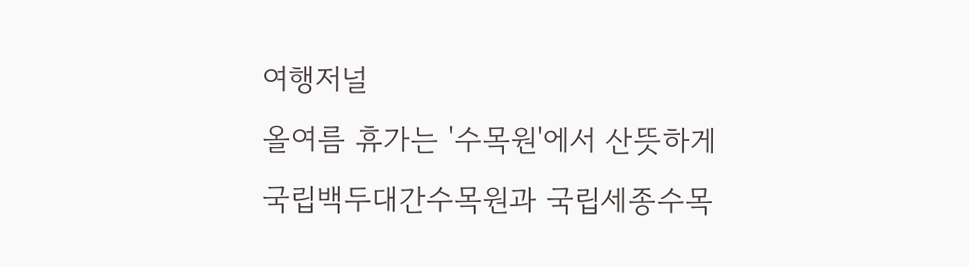여행저널
올여름 휴가는 '수목원'에서 산뜻하게
국립백두대간수목원과 국립세종수목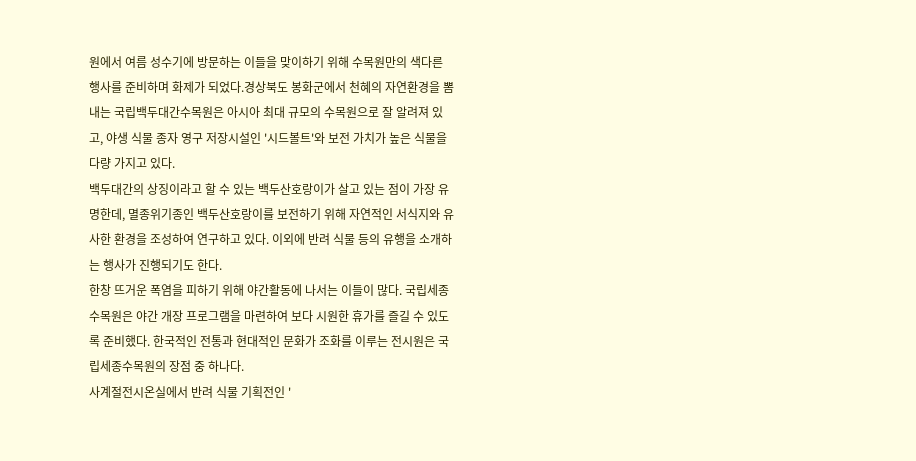원에서 여름 성수기에 방문하는 이들을 맞이하기 위해 수목원만의 색다른 행사를 준비하며 화제가 되었다.경상북도 봉화군에서 천혜의 자연환경을 뽐내는 국립백두대간수목원은 아시아 최대 규모의 수목원으로 잘 알려져 있고, 야생 식물 종자 영구 저장시설인 '시드볼트'와 보전 가치가 높은 식물을 다량 가지고 있다.
백두대간의 상징이라고 할 수 있는 백두산호랑이가 살고 있는 점이 가장 유명한데, 멸종위기종인 백두산호랑이를 보전하기 위해 자연적인 서식지와 유사한 환경을 조성하여 연구하고 있다. 이외에 반려 식물 등의 유행을 소개하는 행사가 진행되기도 한다.
한창 뜨거운 폭염을 피하기 위해 야간활동에 나서는 이들이 많다. 국립세종수목원은 야간 개장 프로그램을 마련하여 보다 시원한 휴가를 즐길 수 있도록 준비했다. 한국적인 전통과 현대적인 문화가 조화를 이루는 전시원은 국립세종수목원의 장점 중 하나다.
사계절전시온실에서 반려 식물 기획전인 '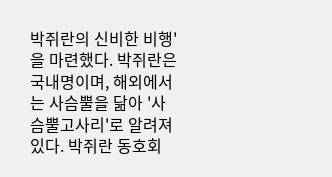박쥐란의 신비한 비행'을 마련했다. 박쥐란은 국내명이며, 해외에서는 사슴뿔을 닮아 '사슴뿔고사리'로 알려져 있다. 박쥐란 동호회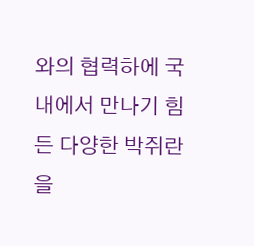와의 협력하에 국내에서 만나기 힘든 다양한 박쥐란을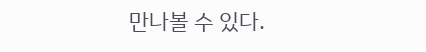만나볼 수 있다.